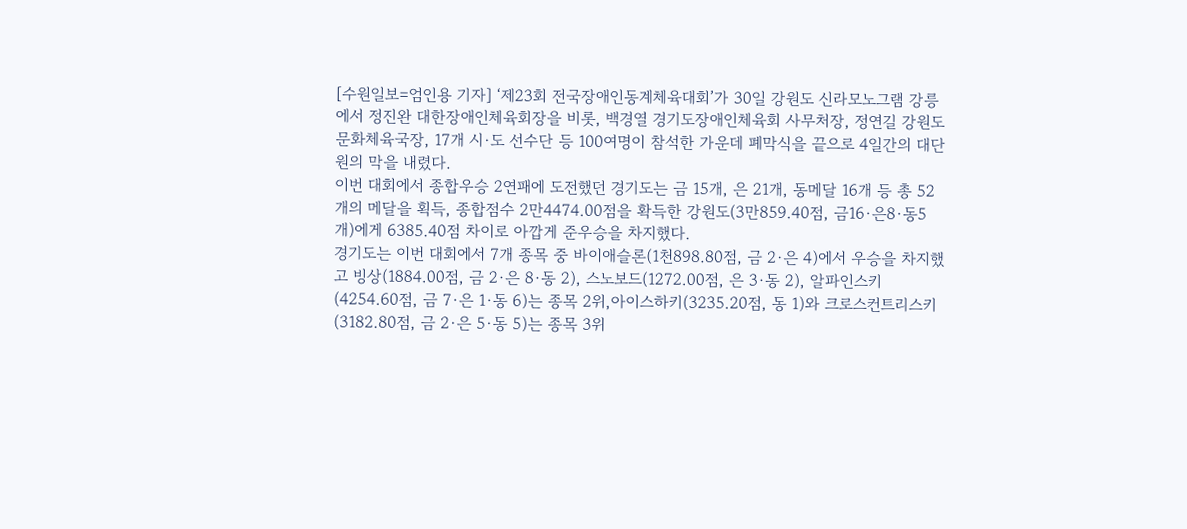[수원일보=엄인용 기자] ‘제23회 전국장애인동계체육대회’가 30일 강원도 신라모노그램 강릉에서 정진완 대한장애인체육회장을 비롯, 백경열 경기도장애인체육회 사무처장, 정연길 강원도 문화체육국장, 17개 시·도 선수단 등 100여명이 참석한 가운데 폐막식을 끝으로 4일간의 대단원의 막을 내렸다.
이번 대회에서 종합우승 2연패에 도전했던 경기도는 금 15개, 은 21개, 동메달 16개 등 총 52개의 메달을 획득, 종합점수 2만4474.00점을 확득한 강원도(3만859.40점, 금16·은8·동5개)에게 6385.40점 차이로 아깝게 준우승을 차지했다.
경기도는 이번 대회에서 7개 종목 중 바이애슬론(1천898.80점, 금 2·은 4)에서 우승을 차지했고 빙상(1884.00점, 금 2·은 8·동 2), 스노보드(1272.00점, 은 3·동 2), 알파인스키(4254.60점, 금 7·은 1·동 6)는 종목 2위,아이스하키(3235.20점, 동 1)와 크로스컨트리스키(3182.80점, 금 2·은 5·동 5)는 종목 3위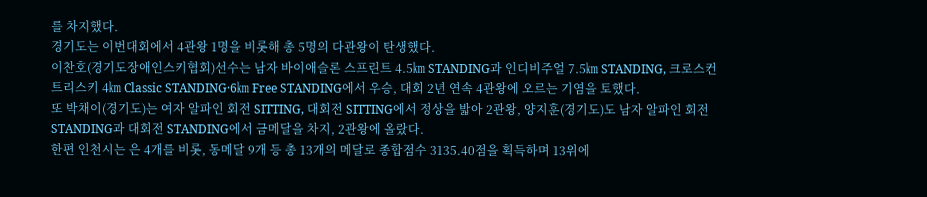를 차지했다.
경기도는 이번대회에서 4관왕 1명을 비롯해 총 5명의 다관왕이 탄생했다.
이찬호(경기도장애인스키협회)선수는 남자 바이애슬론 스프린트 4.5㎞ STANDING과 인디비주얼 7.5㎞ STANDING, 크로스컨트리스키 4㎞ Classic STANDING·6㎞ Free STANDING에서 우승, 대회 2년 연속 4관왕에 오르는 기염을 토했다.
또 박채이(경기도)는 여자 알파인 회전 SITTING, 대회전 SITTING에서 정상을 밟아 2관왕, 양지훈(경기도)도 남자 알파인 회전 STANDING과 대회전 STANDING에서 금메달을 차지, 2관왕에 올랐다.
한편 인천시는 은 4개를 비롯, 동메달 9개 등 총 13개의 메달로 종합점수 3135.40점을 획득하며 13위에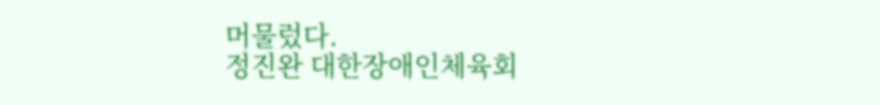머물렀다.
정진완 대한장애인체육회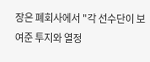장은 폐회사에서 "각 선수단이 보여준 투지와 열정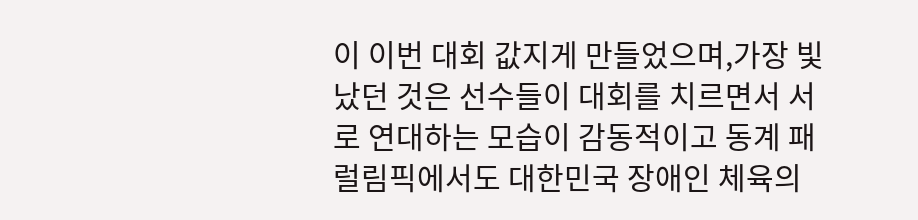이 이번 대회 값지게 만들었으며,가장 빛났던 것은 선수들이 대회를 치르면서 서로 연대하는 모습이 감동적이고 동계 패럴림픽에서도 대한민국 장애인 체육의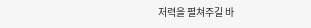저력을 펼쳐주길 바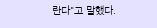란다"고 말했다.